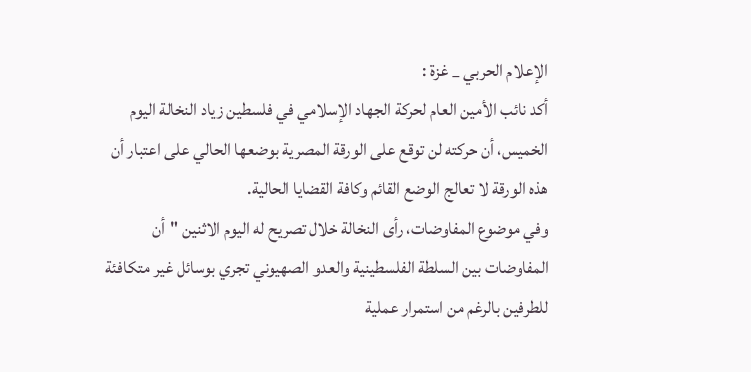الإعلام الحربي _ غزة :
أكد نائب الأمين العام لحركة الجهاد الإسلامي في فلسطين زياد النخالة اليوم الخميس، أن حركته لن توقع على الورقة المصرية بوضعها الحالي على اعتبار أن هذه الورقة لا تعالج الوضع القائم وكافة القضايا الحالية.
وفي موضوع المفاوضات، رأى النخالة خلال تصريح له اليوم الاثنين "أن المفاوضات بين السلطة الفلسطينية والعدو الصهيوني تجري بوسائل غير متكافئة للطرفين بالرغم من استمرار عملية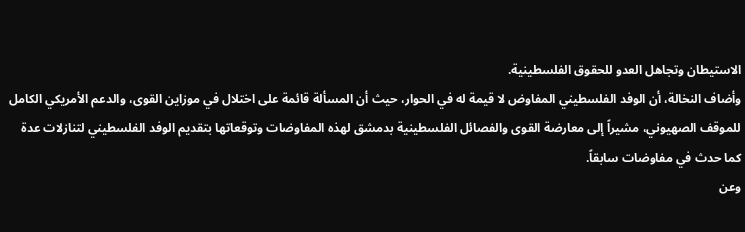الاستيطان وتجاهل العدو للحقوق الفلسطينية.
وأضاف النخالة، أن الوفد الفلسطيني المفاوض لا قيمة له في الحوار، حيث أن المسألة قائمة على اختلال في موزاين القوى، والدعم الأمريكي الكامل للموقف الصهيوني، مشيراً إلى معارضة القوى والفصائل الفلسطينية بدمشق لهذه المفاوضات وتوقعاتها بتقديم الوفد الفلسطيني لتنازلات عدة كما حدث في مفاوضات سابقاً.
وعن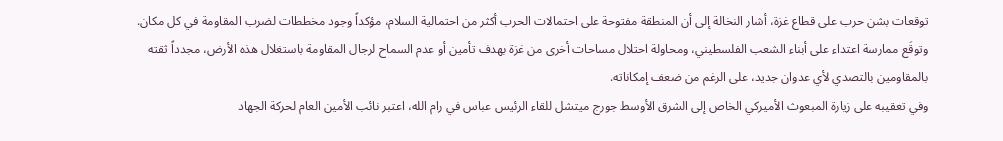توقعات بشن حرب على قطاع غزة، أشار النخالة إلى أن المنطقة مفتوحة على احتمالات الحرب أكثر من احتمالية السلام، مؤكداً وجود مخططات لضرب المقاومة في كل مكان.
وتوقَع ممارسة اعتداء على أبناء الشعب الفلسطيني، ومحاولة احتلال مساحات أخرى من غزة بهدف تأمين أو عدم السماح لرجال المقاومة باستغلال هذه الأرض، مجدداً ثقته بالمقاومين بالتصدي لأي عدوان جديد، على الرغم من ضعف إمكاناته.
وفي تعقيبه على زيارة المبعوث الأميركي الخاص إلى الشرق الأوسط جورج ميتشل للقاء الرئيس عباس في رام الله، اعتبر نائب الأمين العام لحركة الجهاد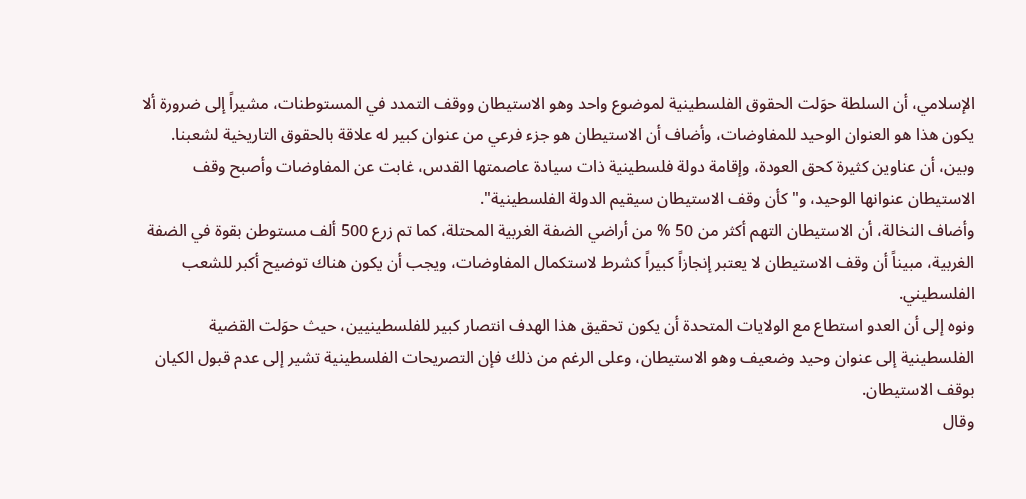الإسلامي، أن السلطة حوَلت الحقوق الفلسطينية لموضوع واحد وهو الاستيطان ووقف التمدد في المستوطنات، مشيراً إلى ضرورة ألا يكون هذا هو العنوان الوحيد للمفاوضات، وأضاف أن الاستيطان هو جزء فرعي من عنوان كبير له علاقة بالحقوق التاريخية لشعبنا.
وبين، أن عناوين كثيرة كحق العودة، وإقامة دولة فلسطينية ذات سيادة عاصمتها القدس، غابت عن المفاوضات وأصبح وقف الاستيطان عنوانها الوحيد، و"كأن وقف الاستيطان سيقيم الدولة الفلسطينية".
وأضاف النخالة، أن الاستيطان التهم أكثر من 50 % من أراضي الضفة الغربية المحتلة، كما تم زرع 500 ألف مستوطن بقوة في الضفة الغربية، مبيناً أن وقف الاستيطان لا يعتبر إنجازاً كبيراً كشرط لاستكمال المفاوضات، ويجب أن يكون هناك توضيح أكبر للشعب الفلسطيني.
ونوه إلى أن العدو استطاع مع الولايات المتحدة أن يكون تحقيق هذا الهدف انتصار كبير للفلسطينيين، حيث حوَلت القضية الفلسطينية إلى عنوان وحيد وضعيف وهو الاستيطان، وعلى الرغم من ذلك فإن التصريحات الفلسطينية تشير إلى عدم قبول الكيان بوقف الاستيطان.
وقال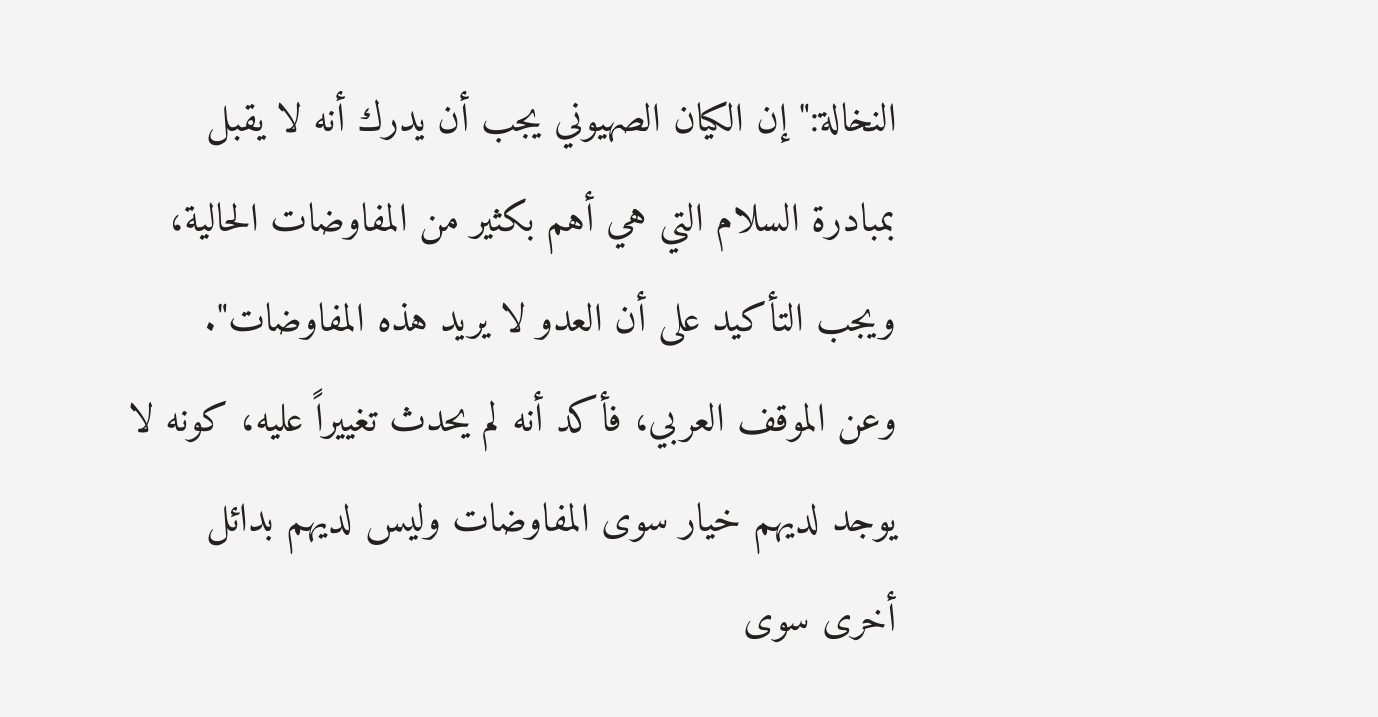النخالة:"إن الكيان الصهيوني يجب أن يدرك أنه لا يقبل بمبادرة السلام التي هي أهم بكثير من المفاوضات الحالية، ويجب التأكيد على أن العدو لا يريد هذه المفاوضات".
وعن الموقف العربي، فأكد أنه لم يحدث تغييراً عليه، كونه لا يوجد لديهم خيار سوى المفاوضات وليس لديهم بدائل أخرى سوى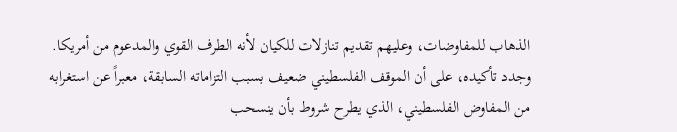الذهاب للمفاوضات، وعليهم تقديم تنازلات للكيان لأنه الطرف القوي والمدعوم من أمريكا.
وجدد تأكيده، على أن الموقف الفلسطيني ضعيف بسبب التزاماته السابقة، معبراً عن استغرابه من المفاوض الفلسطيني، الذي يطرح شروط بأن ينسحب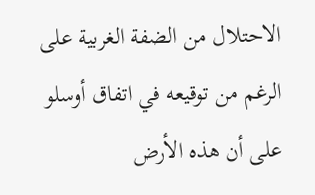الاحتلال من الضفة الغربية على الرغم من توقيعه في اتفاق أوسلو على أن هذه الأرض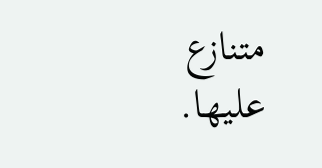متنازع عليها.